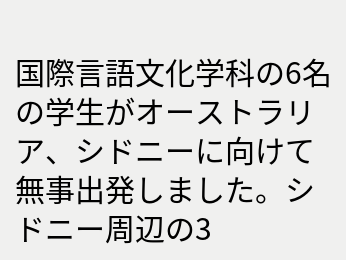国際言語文化学科の6名の学生がオーストラリア、シドニーに向けて無事出発しました。シドニー周辺の3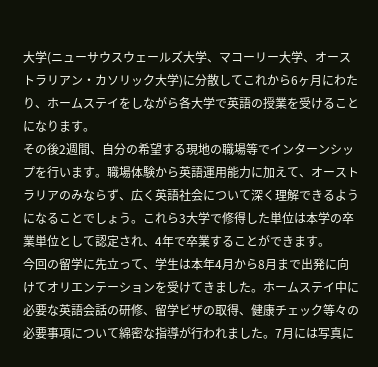大学(ニューサウスウェールズ大学、マコーリー大学、オーストラリアン・カソリック大学)に分散してこれから6ヶ月にわたり、ホームステイをしながら各大学で英語の授業を受けることになります。
その後2週間、自分の希望する現地の職場等でインターンシップを行います。職場体験から英語運用能力に加えて、オーストラリアのみならず、広く英語社会について深く理解できるようになることでしょう。これら3大学で修得した単位は本学の卒業単位として認定され、4年で卒業することができます。
今回の留学に先立って、学生は本年4月から8月まで出発に向けてオリエンテーションを受けてきました。ホームステイ中に必要な英語会話の研修、留学ビザの取得、健康チェック等々の必要事項について綿密な指導が行われました。7月には写真に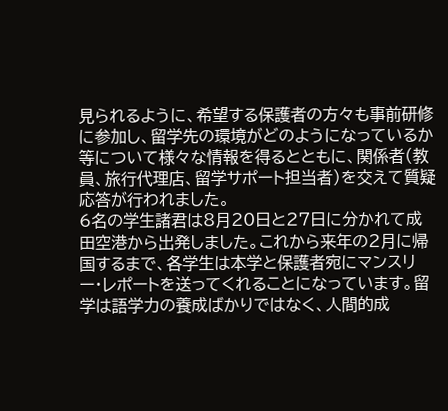見られるように、希望する保護者の方々も事前研修に参加し、留学先の環境がどのようになっているか等について様々な情報を得るとともに、関係者(教員、旅行代理店、留学サポート担当者)を交えて質疑応答が行われました。
6名の学生諸君は8月20日と27日に分かれて成田空港から出発しました。これから来年の2月に帰国するまで、各学生は本学と保護者宛にマンスリー・レポートを送ってくれることになっています。留学は語学力の養成ばかりではなく、人間的成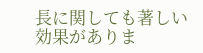長に関しても著しい効果がありま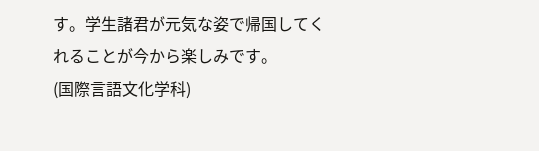す。学生諸君が元気な姿で帰国してくれることが今から楽しみです。
(国際言語文化学科)